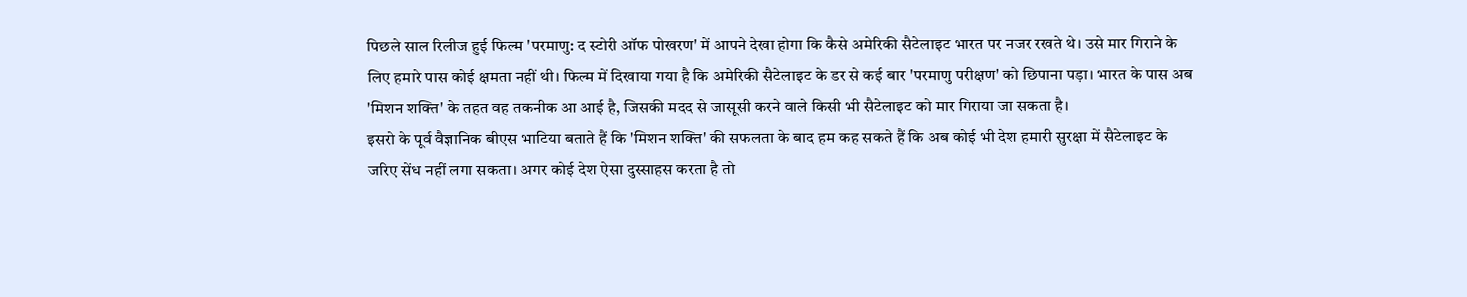पिछले साल रिलीज हुई फिल्म 'परमाणु: द स्टोरी ऑफ पोखरण' में आपने देखा होगा कि कैसे अमेरिकी सैटेलाइट भारत पर नजर रखते थे। उसे मार गिराने के लिए हमारे पास कोई क्षमता नहीं थी। फिल्म में दिखाया गया है कि अमेरिकी सैटेलाइट के डर से कई बार 'परमाणु परीक्षण' को छिपाना पड़ा। भारत के पास अब 'मिशन शक्ति' के तहत वह तकनीक आ आई है, जिसकी मदद से जासूसी करने वाले किसी भी सैटेलाइट को मार गिराया जा सकता है।
इसरो के पूर्व वैज्ञानिक बीएस भाटिया बताते हैं कि 'मिशन शक्ति' की सफलता के बाद हम कह सकते हैं कि अब कोई भी देश हमारी सुरक्षा में सैटेलाइट के जरिए सेंध नहीं लगा सकता। अगर कोई देश ऐसा दुस्साहस करता है तो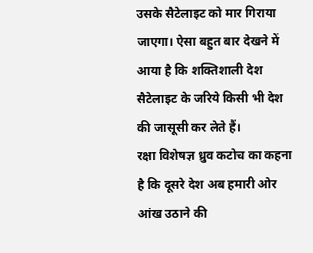उसके सैटेलाइट को मार गिराया जाएगा। ऐसा बहुत बार देखने में आया है कि शक्तिशाली देश सैटेलाइट के जरिये किसी भी देश की जासूसी कर लेते हैं।
रक्षा विशेषज्ञ ध्रुव कटोच का कहना है कि दूसरे देश अब हमारी ओर आंख उठाने की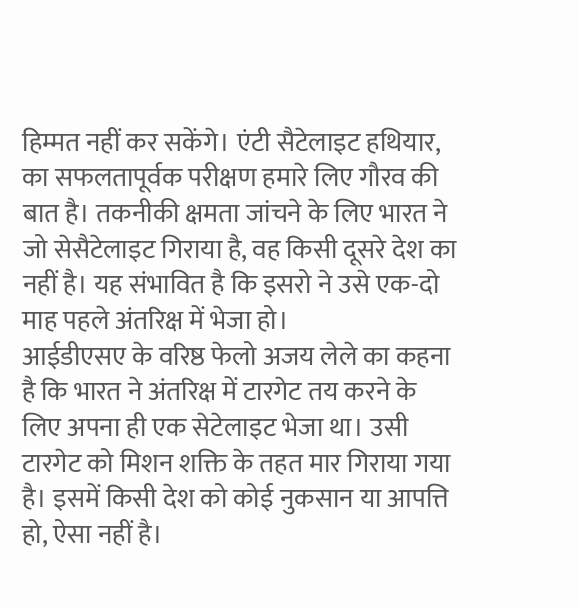हिम्मत नहीं कर सकेंगे। एंटी सैटेलाइट हथियार, का सफलतापूर्वक परीक्षण हमारे लिए गौरव की बात है। तकनीकी क्षमता जांचने के लिए भारत ने जो सेसैटेलाइट गिराया है, वह किसी दूसरे देश का नहीं है। यह संभावित है कि इसरो ने उसे एक-दो माह पहले अंतरिक्ष में भेजा हो।
आईडीएसए के वरिष्ठ फेलो अजय लेले का कहना है कि भारत ने अंतरिक्ष में टारगेट तय करने के लिए अपना ही एक सेटेलाइट भेजा था। उसी टारगेट को मिशन शक्ति के तहत मार गिराया गया है। इसमें किसी देश को कोई नुकसान या आपत्ति हो, ऐसा नहीं है।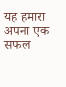यह हमारा अपना एक सफल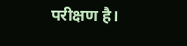परीक्षण है।